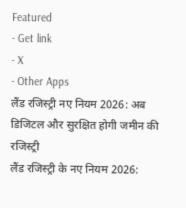Featured
- Get link
- X
- Other Apps
लैंड रजिस्ट्री नए नियम 2026: अब डिजिटल और सुरक्षित होगी जमीन की रजिस्ट्री
लैंड रजिस्ट्री के नए नियम 2026: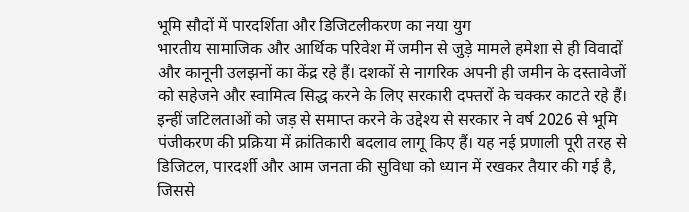भूमि सौदों में पारदर्शिता और डिजिटलीकरण का नया युग
भारतीय सामाजिक और आर्थिक परिवेश में जमीन से जुड़े मामले हमेशा से ही विवादों और कानूनी उलझनों का केंद्र रहे हैं। दशकों से नागरिक अपनी ही जमीन के दस्तावेजों को सहेजने और स्वामित्व सिद्ध करने के लिए सरकारी दफ्तरों के चक्कर काटते रहे हैं। इन्हीं जटिलताओं को जड़ से समाप्त करने के उद्देश्य से सरकार ने वर्ष 2026 से भूमि पंजीकरण की प्रक्रिया में क्रांतिकारी बदलाव लागू किए हैं। यह नई प्रणाली पूरी तरह से डिजिटल, पारदर्शी और आम जनता की सुविधा को ध्यान में रखकर तैयार की गई है, जिससे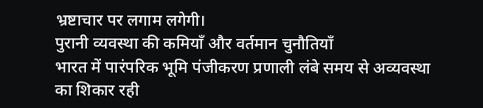भ्रष्टाचार पर लगाम लगेगी।
पुरानी व्यवस्था की कमियाँ और वर्तमान चुनौतियाँ
भारत में पारंपरिक भूमि पंजीकरण प्रणाली लंबे समय से अव्यवस्था का शिकार रही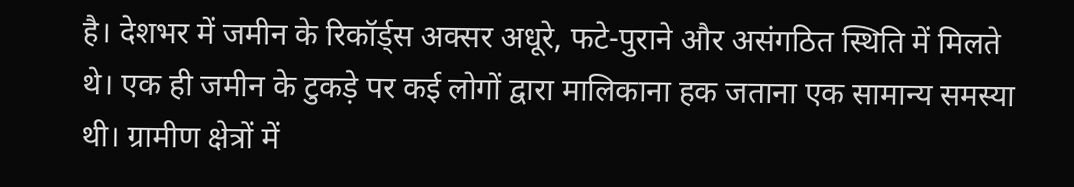है। देशभर में जमीन के रिकॉर्ड्स अक्सर अधूरे, फटे-पुराने और असंगठित स्थिति में मिलते थे। एक ही जमीन के टुकड़े पर कई लोगों द्वारा मालिकाना हक जताना एक सामान्य समस्या थी। ग्रामीण क्षेत्रों में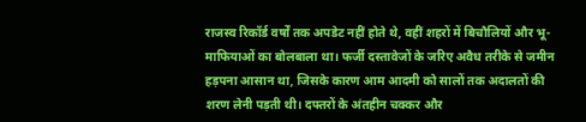राजस्व रिकॉर्ड वर्षों तक अपडेट नहीं होते थे, वहीं शहरों में बिचौलियों और भू-माफियाओं का बोलबाला था। फर्जी दस्तावेजों के जरिए अवैध तरीके से जमीन हड़पना आसान था, जिसके कारण आम आदमी को सालों तक अदालतों की शरण लेनी पड़ती थी। दफ्तरों के अंतहीन चक्कर और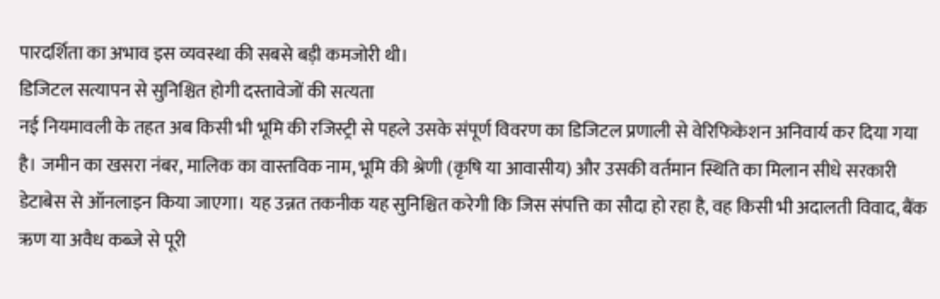पारदर्शिता का अभाव इस व्यवस्था की सबसे बड़ी कमजोरी थी।
डिजिटल सत्यापन से सुनिश्चित होगी दस्तावेजों की सत्यता
नई नियमावली के तहत अब किसी भी भूमि की रजिस्ट्री से पहले उसके संपूर्ण विवरण का डिजिटल प्रणाली से वेरिफिकेशन अनिवार्य कर दिया गया है। जमीन का खसरा नंबर, मालिक का वास्तविक नाम, भूमि की श्रेणी (कृषि या आवासीय) और उसकी वर्तमान स्थिति का मिलान सीधे सरकारी डेटाबेस से ऑनलाइन किया जाएगा। यह उन्नत तकनीक यह सुनिश्चित करेगी कि जिस संपत्ति का सौदा हो रहा है, वह किसी भी अदालती विवाद, बैंक ऋण या अवैध कब्जे से पूरी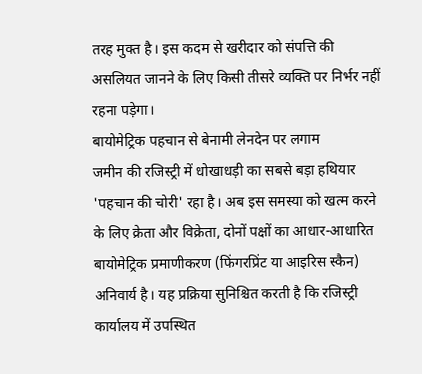तरह मुक्त है। इस कदम से खरीदार को संपत्ति की असलियत जानने के लिए किसी तीसरे व्यक्ति पर निर्भर नहीं रहना पड़ेगा।
बायोमेट्रिक पहचान से बेनामी लेनदेन पर लगाम
जमीन की रजिस्ट्री में धोखाधड़ी का सबसे बड़ा हथियार 'पहचान की चोरी' रहा है। अब इस समस्या को खत्म करने के लिए क्रेता और विक्रेता, दोनों पक्षों का आधार-आधारित बायोमेट्रिक प्रमाणीकरण (फिंगरप्रिंट या आइरिस स्कैन) अनिवार्य है। यह प्रक्रिया सुनिश्चित करती है कि रजिस्ट्री कार्यालय में उपस्थित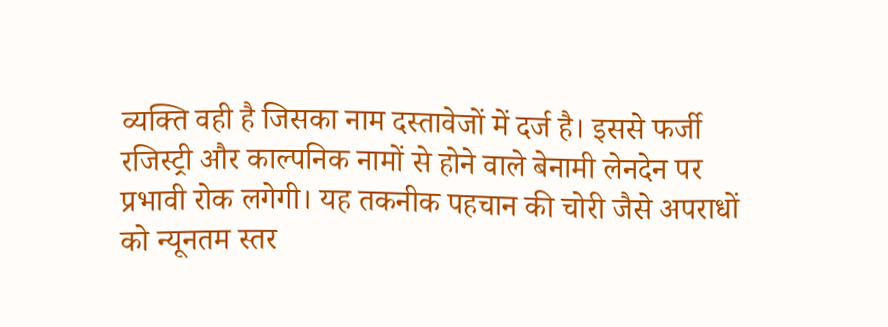व्यक्ति वही है जिसका नाम दस्तावेजों में दर्ज है। इससे फर्जी रजिस्ट्री और काल्पनिक नामों से होने वाले बेनामी लेनदेन पर प्रभावी रोक लगेगी। यह तकनीक पहचान की चोरी जैसे अपराधों को न्यूनतम स्तर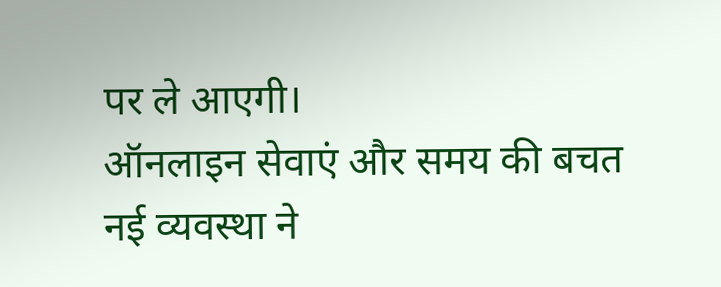पर ले आएगी।
ऑनलाइन सेवाएं और समय की बचत
नई व्यवस्था ने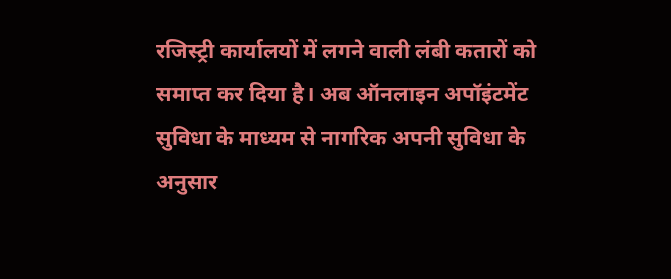रजिस्ट्री कार्यालयों में लगने वाली लंबी कतारों को समाप्त कर दिया है। अब ऑनलाइन अपॉइंटमेंट सुविधा के माध्यम से नागरिक अपनी सुविधा के अनुसार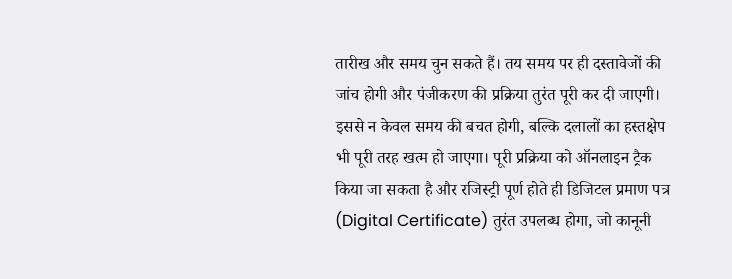तारीख और समय चुन सकते हैं। तय समय पर ही दस्तावेजों की जांच होगी और पंजीकरण की प्रक्रिया तुरंत पूरी कर दी जाएगी। इससे न केवल समय की बचत होगी, बल्कि दलालों का हस्तक्षेप भी पूरी तरह खत्म हो जाएगा। पूरी प्रक्रिया को ऑनलाइन ट्रैक किया जा सकता है और रजिस्ट्री पूर्ण होते ही डिजिटल प्रमाण पत्र (Digital Certificate) तुरंत उपलब्ध होगा, जो कानूनी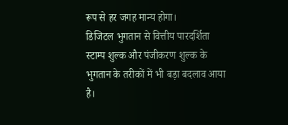रूप से हर जगह मान्य होगा।
डिजिटल भुगतान से वित्तीय पारदर्शिता
स्टाम्प शुल्क और पंजीकरण शुल्क के भुगतान के तरीकों में भी बड़ा बदलाव आया है।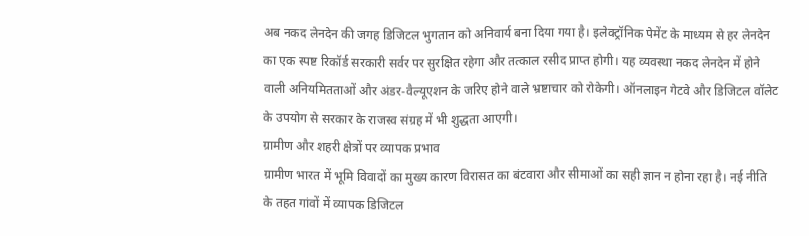अब नकद लेनदेन की जगह डिजिटल भुगतान को अनिवार्य बना दिया गया है। इलेक्ट्रॉनिक पेमेंट के माध्यम से हर लेनदेन का एक स्पष्ट रिकॉर्ड सरकारी सर्वर पर सुरक्षित रहेगा और तत्काल रसीद प्राप्त होगी। यह व्यवस्था नकद लेनदेन में होने वाली अनियमितताओं और अंडर-वैल्यूएशन के जरिए होने वाले भ्रष्टाचार को रोकेगी। ऑनलाइन गेटवे और डिजिटल वॉलेट के उपयोग से सरकार के राजस्व संग्रह में भी शुद्धता आएगी।
ग्रामीण और शहरी क्षेत्रों पर व्यापक प्रभाव
ग्रामीण भारत में भूमि विवादों का मुख्य कारण विरासत का बंटवारा और सीमाओं का सही ज्ञान न होना रहा है। नई नीति के तहत गांवों में व्यापक डिजिटल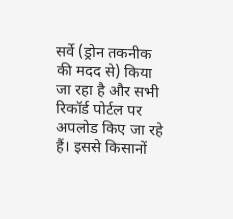सर्वे (ड्रोन तकनीक की मदद से) किया जा रहा है और सभी रिकॉर्ड पोर्टल पर अपलोड किए जा रहे हैं। इससे किसानों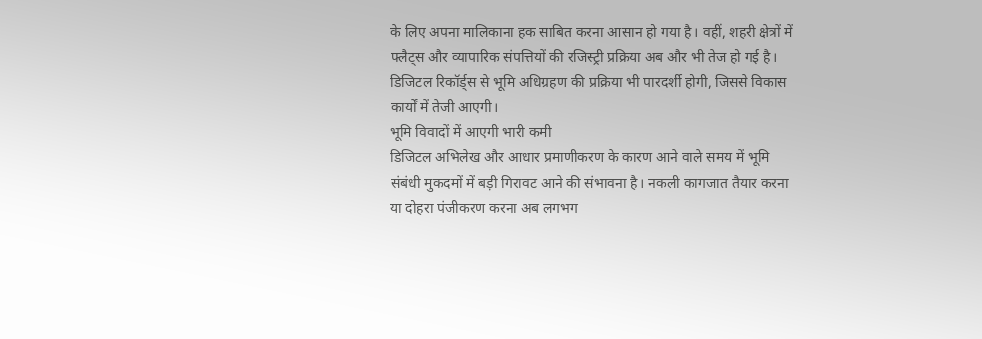के लिए अपना मालिकाना हक साबित करना आसान हो गया है। वहीं, शहरी क्षेत्रों में फ्लैट्स और व्यापारिक संपत्तियों की रजिस्ट्री प्रक्रिया अब और भी तेज हो गई है। डिजिटल रिकॉर्ड्स से भूमि अधिग्रहण की प्रक्रिया भी पारदर्शी होगी, जिससे विकास कार्यों में तेजी आएगी।
भूमि विवादों में आएगी भारी कमी
डिजिटल अभिलेख और आधार प्रमाणीकरण के कारण आने वाले समय में भूमि संबंधी मुकदमों में बड़ी गिरावट आने की संभावना है। नकली कागजात तैयार करना या दोहरा पंजीकरण करना अब लगभग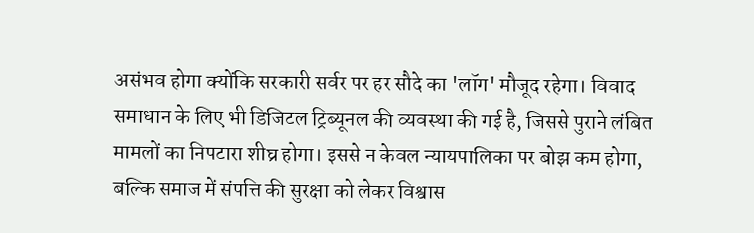असंभव होगा क्योंकि सरकारी सर्वर पर हर सौदे का 'लॉग' मौजूद रहेगा। विवाद समाधान के लिए भी डिजिटल ट्रिब्यूनल की व्यवस्था की गई है, जिससे पुराने लंबित मामलों का निपटारा शीघ्र होगा। इससे न केवल न्यायपालिका पर बोझ कम होगा, बल्कि समाज में संपत्ति की सुरक्षा को लेकर विश्वास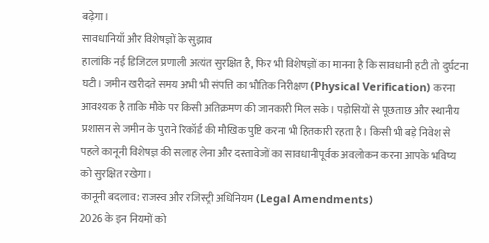बढ़ेगा।
सावधानियाँ और विशेषज्ञों के सुझाव
हालांकि नई डिजिटल प्रणाली अत्यंत सुरक्षित है, फिर भी विशेषज्ञों का मानना है कि सावधानी हटी तो दुर्घटना घटी। जमीन खरीदते समय अभी भी संपत्ति का भौतिक निरीक्षण (Physical Verification) करना आवश्यक है ताकि मौके पर किसी अतिक्रमण की जानकारी मिल सके। पड़ोसियों से पूछताछ और स्थानीय प्रशासन से जमीन के पुराने रिकॉर्ड की मौखिक पुष्टि करना भी हितकारी रहता है। किसी भी बड़े निवेश से पहले कानूनी विशेषज्ञ की सलाह लेना और दस्तावेजों का सावधानीपूर्वक अवलोकन करना आपके भविष्य को सुरक्षित रखेगा।
कानूनी बदलाव: राजस्व और रजिस्ट्री अधिनियम (Legal Amendments)
2026 के इन नियमों को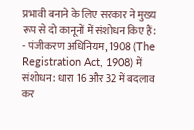प्रभावी बनाने के लिए सरकार ने मुख्य रूप से दो कानूनों में संशोधन किए हैं:
- पंजीकरण अधिनियम, 1908 (The Registration Act, 1908) में संशोधन: धारा 16 और 32 में बदलाव कर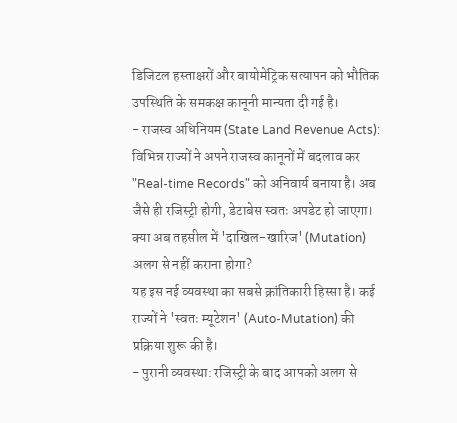डिजिटल हस्ताक्षरों और बायोमेट्रिक सत्यापन को भौतिक उपस्थिति के समकक्ष कानूनी मान्यता दी गई है।
- राजस्व अधिनियम (State Land Revenue Acts): विभिन्न राज्यों ने अपने राजस्व कानूनों में बदलाव कर "Real-time Records" को अनिवार्य बनाया है। अब जैसे ही रजिस्ट्री होगी, डेटाबेस स्वतः अपडेट हो जाएगा।
क्या अब तहसील में 'दाखिल-खारिज' (Mutation) अलग से नहीं कराना होगा?
यह इस नई व्यवस्था का सबसे क्रांतिकारी हिस्सा है। कई राज्यों ने 'स्वतः म्यूटेशन' (Auto-Mutation) की प्रक्रिया शुरू की है।
- पुरानी व्यवस्था: रजिस्ट्री के बाद आपको अलग से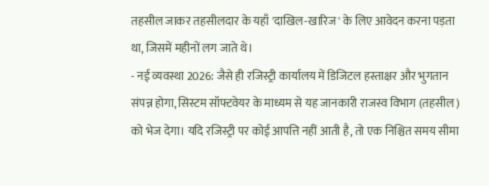तहसील जाकर तहसीलदार के यहाँ 'दाखिल-खारिज' के लिए आवेदन करना पड़ता था, जिसमें महीनों लग जाते थे।
- नई व्यवस्था 2026: जैसे ही रजिस्ट्री कार्यालय में डिजिटल हस्ताक्षर और भुगतान संपन्न होगा, सिस्टम सॉफ्टवेयर के माध्यम से यह जानकारी राजस्व विभाग (तहसील) को भेज देगा। यदि रजिस्ट्री पर कोई आपत्ति नहीं आती है, तो एक निश्चित समय सीमा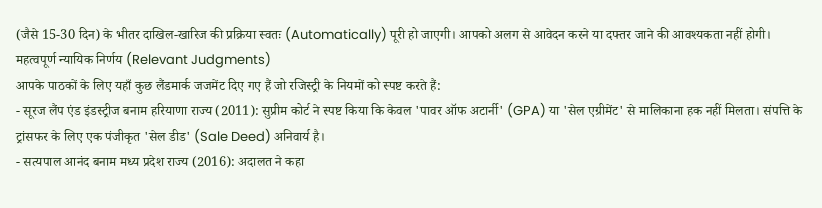(जैसे 15-30 दिन) के भीतर दाखिल-खारिज की प्रक्रिया स्वतः (Automatically) पूरी हो जाएगी। आपको अलग से आवेदन करने या दफ्तर जाने की आवश्यकता नहीं होगी।
महत्वपूर्ण न्यायिक निर्णय (Relevant Judgments)
आपके पाठकों के लिए यहाँ कुछ लैंडमार्क जजमेंट दिए गए हैं जो रजिस्ट्री के नियमों को स्पष्ट करते हैं:
- सूरज लैंप एंड इंडस्ट्रीज बनाम हरियाणा राज्य (2011): सुप्रीम कोर्ट ने स्पष्ट किया कि केवल 'पावर ऑफ अटार्नी' (GPA) या 'सेल एग्रीमेंट' से मालिकाना हक नहीं मिलता। संपत्ति के ट्रांसफर के लिए एक पंजीकृत 'सेल डीड' (Sale Deed) अनिवार्य है।
- सत्यपाल आनंद बनाम मध्य प्रदेश राज्य (2016): अदालत ने कहा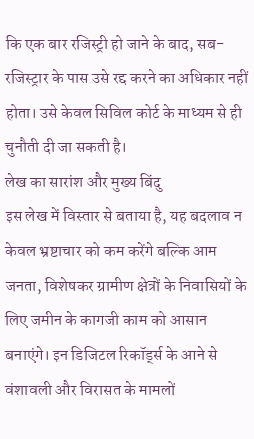कि एक बार रजिस्ट्री हो जाने के बाद, सब-रजिस्ट्रार के पास उसे रद्द करने का अधिकार नहीं होता। उसे केवल सिविल कोर्ट के माध्यम से ही चुनौती दी जा सकती है।
लेख का सारांश और मुख्य बिंदु
इस लेख में विस्तार से बताया है, यह बदलाव न केवल भ्रष्टाचार को कम करेंगे बल्कि आम जनता, विशेषकर ग्रामीण क्षेत्रों के निवासियों के लिए जमीन के कागजी काम को आसान बनाएंगे। इन डिजिटल रिकॉर्ड्स के आने से वंशावली और विरासत के मामलों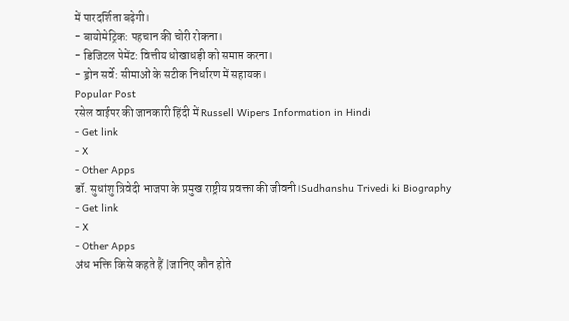में पारदर्शिता बढ़ेगी।
- बायोमेट्रिक: पहचान की चोरी रोकना।
- डिजिटल पेमेंट: वित्तीय धोखाधड़ी को समाप्त करना।
- ड्रोन सर्वे: सीमाओं के सटीक निर्धारण में सहायक।
Popular Post
रसेल वाईपर की जानकारी हिंदी में Russell Wipers Information in Hindi
- Get link
- X
- Other Apps
डॉ. सुधांशु त्रिवेदी भाजपा के प्रमुख राष्ट्रीय प्रवक्ता की जीवनी।Sudhanshu Trivedi ki Biography
- Get link
- X
- Other Apps
अंध भक्ति किसे कहते हैं |जानिए कौन होते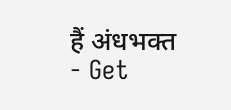हैं अंधभक्त
- Get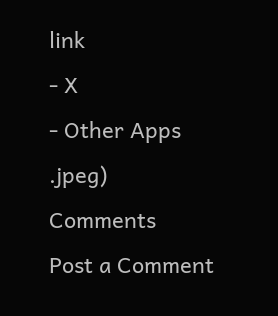link
- X
- Other Apps
.jpeg)
Comments
Post a Comment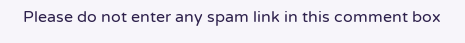Please do not enter any spam link in this comment box